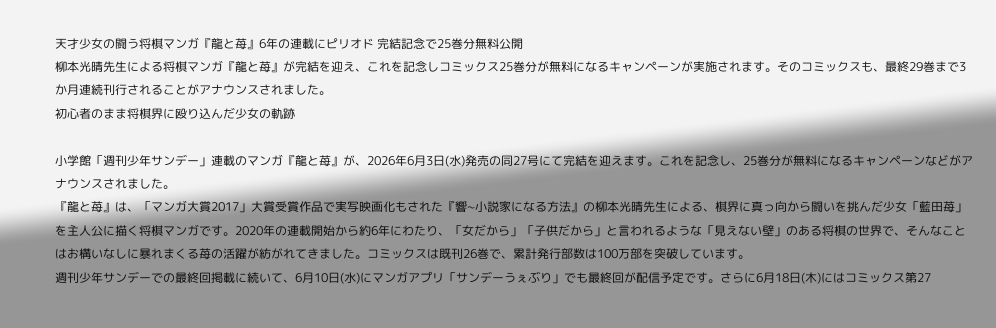天才少女の闘う将棋マンガ『龍と苺』6年の連載にピリオド 完結記念で25巻分無料公開
柳本光晴先生による将棋マンガ『龍と苺』が完結を迎え、これを記念しコミックス25巻分が無料になるキャンペーンが実施されます。そのコミックスも、最終29巻まで3か月連続刊行されることがアナウンスされました。
初心者のまま将棋界に殴り込んだ少女の軌跡

小学館「週刊少年サンデー」連載のマンガ『龍と苺』が、2026年6月3日(水)発売の同27号にて完結を迎えます。これを記念し、25巻分が無料になるキャンペーンなどがアナウンスされました。
『龍と苺』は、「マンガ大賞2017」大賞受賞作品で実写映画化もされた『響~小説家になる方法』の柳本光晴先生による、棋界に真っ向から闘いを挑んだ少女「藍田苺」を主人公に描く将棋マンガです。2020年の連載開始から約6年にわたり、「女だから」「子供だから」と言われるような「見えない壁」のある将棋の世界で、そんなことはお構いなしに暴れまくる苺の活躍が紡がれてきました。コミックスは既刊26巻で、累計発行部数は100万部を突破しています。
週刊少年サンデーでの最終回掲載に続いて、6月10日(水)にマンガアプリ「サンデーうぇぶり」でも最終回が配信予定です。さらに6月18日(木)にはコミックス第27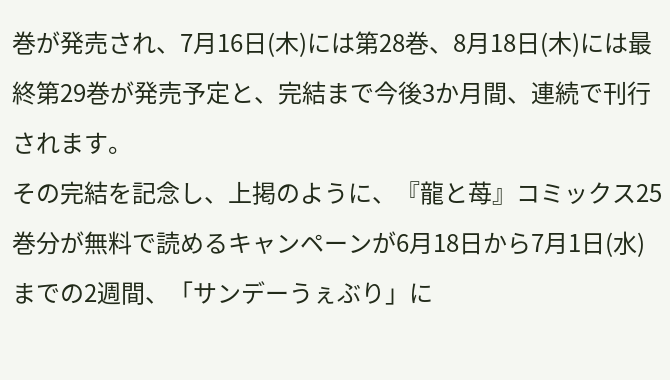巻が発売され、7月16日(木)には第28巻、8月18日(木)には最終第29巻が発売予定と、完結まで今後3か月間、連続で刊行されます。
その完結を記念し、上掲のように、『龍と苺』コミックス25巻分が無料で読めるキャンペーンが6月18日から7月1日(水)までの2週間、「サンデーうぇぶり」に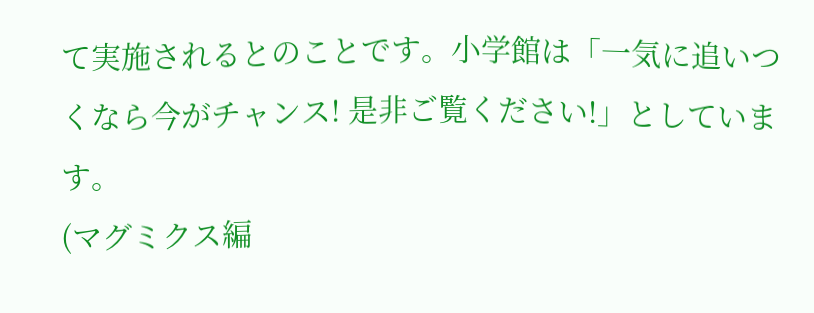て実施されるとのことです。小学館は「一気に追いつくなら今がチャンス! 是非ご覧ください!」としています。
(マグミクス編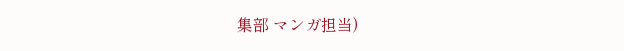集部 マンガ担当)